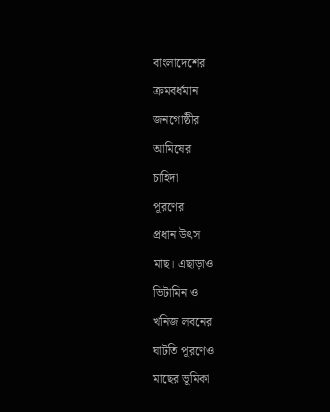বাংলাদেশের
ক্রমবর্ধমান
জনগোষ্ঠীর
আমিষের
চাহিদা
পূরণের
প্রধান উৎস
মাছ। এছাড়াও
ভিটামিন ও
খনিজ লবনের
ঘাটতি পূরণেও
মাছের ভূমিকা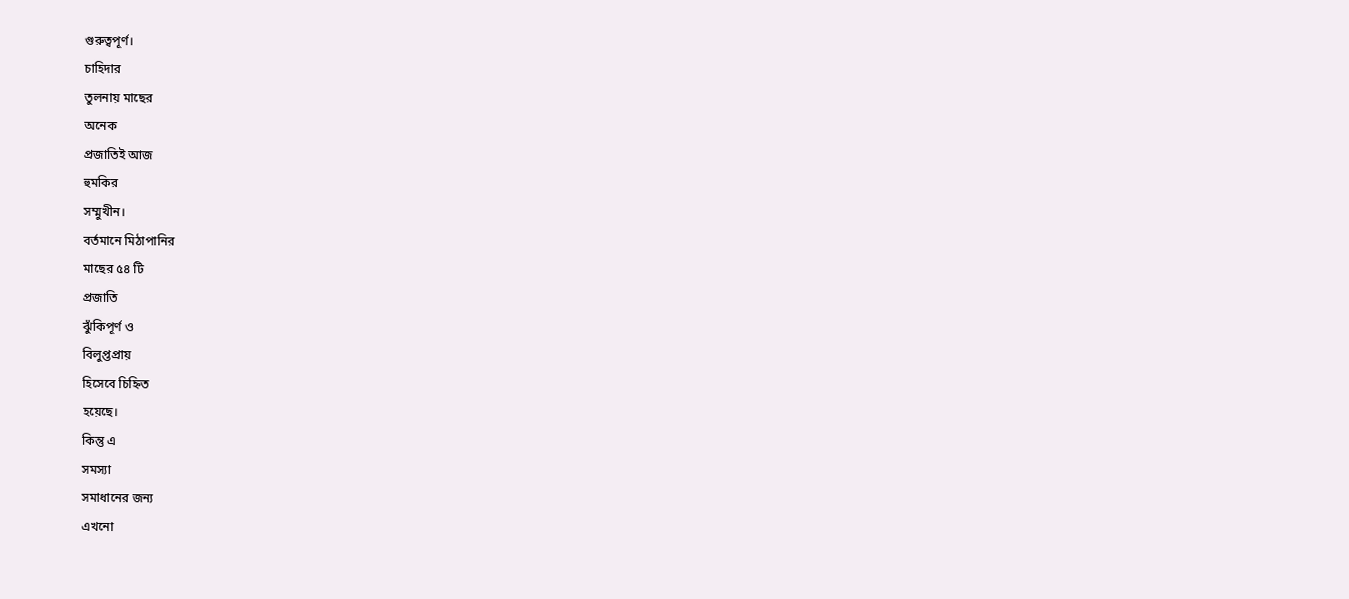গুরুত্বপূর্ণ।
চাহিদার
তুলনায় মাছের
অনেক
প্রজাতিই আজ
হুমকির
সম্মুখীন।
বর্তমানে মিঠাপানির
মাছের ৫৪ টি
প্রজাতি
ঝুঁকিপূর্ণ ও
বিলুপ্তপ্রায়
হিসেবে চিহ্নিত
হয়েছে।
কিন্তু এ
সমস্যা
সমাধানের জন্য
এখনো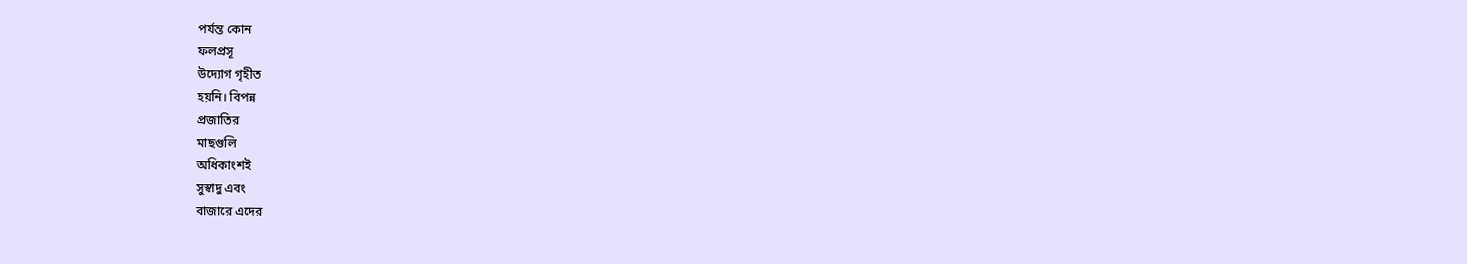পর্যন্ত কোন
ফলপ্রসূ
উদ্যোগ গৃহীত
হয়নি। বিপন্ন
প্রজাতির
মাছগুলি
অধিকাংশই
সুস্বাদু এবং
বাজারে এদের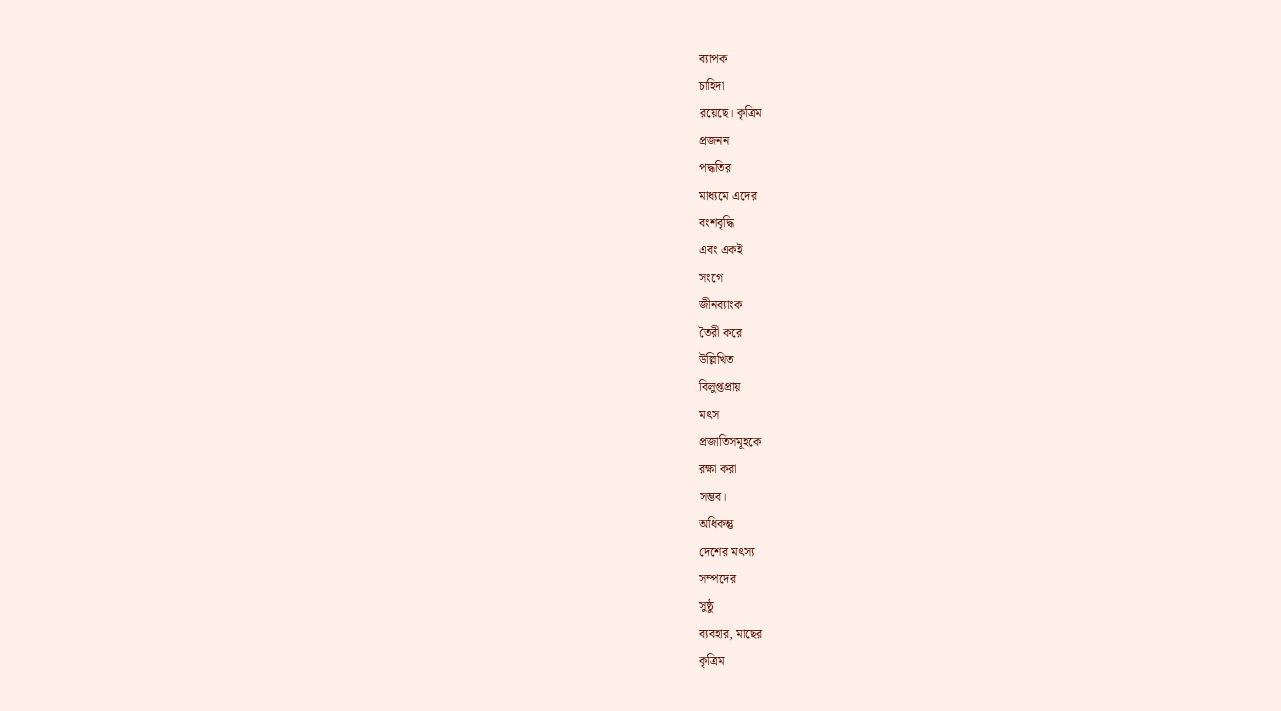ব্যাপক
চাহিদা
রয়েছে। কৃত্রিম
প্রজনন
পদ্ধতির
মাধ্যমে এদের
বংশবৃদ্ধি
এবং একই
সংগে
জীনব্যাংক
তৈরী করে
উল্লিখিত
বিলুপ্তপ্রায়
মৎস
প্রজাতিসমূহকে
রক্ষা করা
সম্ভব।
অধিকন্তু
দেশের মৎস্য
সম্পদের
সুষ্ঠু
ব্যবহার, মাছের
কৃত্রিম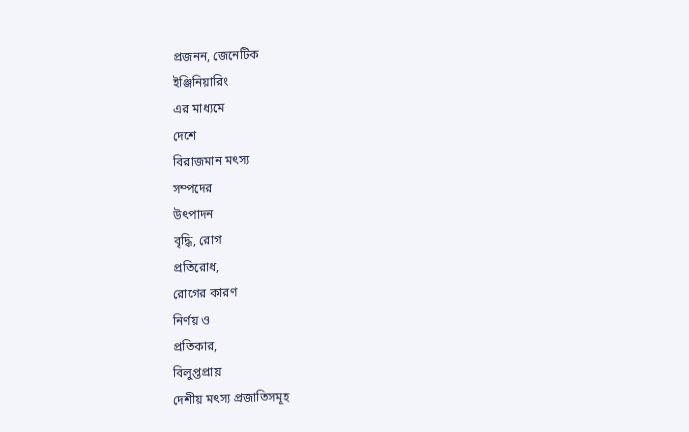প্রজনন, জেনেটিক
ইঞ্জিনিয়ারিং
এর মাধ্যমে
দেশে
বিরাজমান মৎস্য
সম্পদের
উৎপাদন
বৃদ্ধি, রোগ
প্রতিরোধ,
রোগের কারণ
নির্ণয় ও
প্রতিকার,
বিলুপ্তপ্রায়
দেশীয় মৎস্য প্রজাতিসমূহ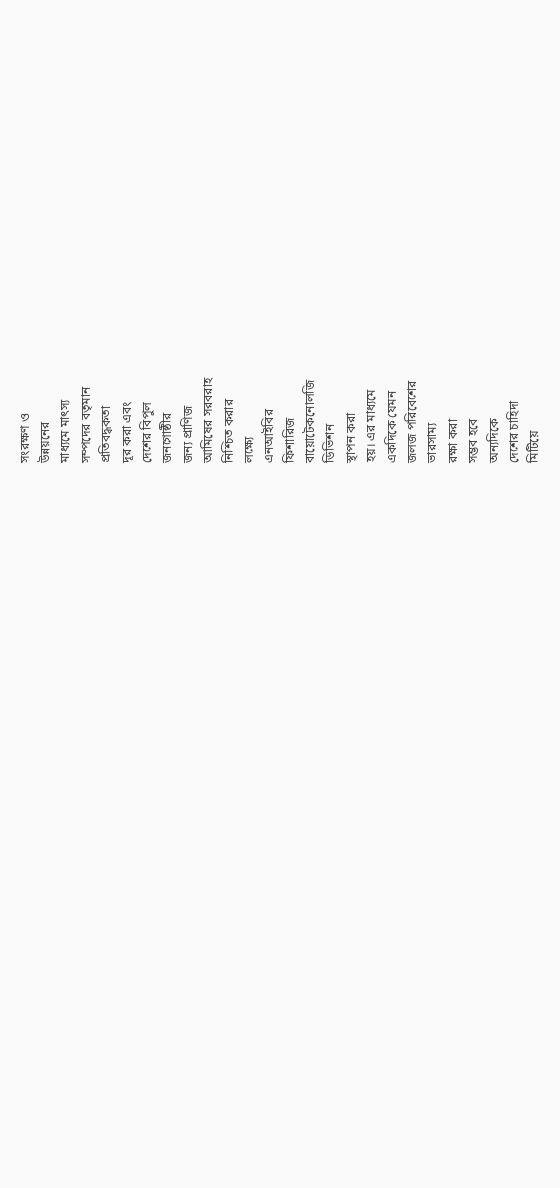সংরক্ষণ ও
উন্নয়নের
মাধ্যমে মাৎস্য
সম্পদের বতৃমান
প্রতিবদ্ধকতা
দূর করা এবং
দেশের বিপুল
জনগোষ্ঠীর
জন্য প্রাণিজ
আমিষের সরবরাহ
নিশ্চিত করার
লক্ষ্যে
এনআইবির
ফিশারিজ
বায়োটেকনোলজি
ডিভিশন
স্থাপন করা
হয়। এর মাধ্যমে
একদিকে যেমন
জলজ পরিবেশের
ভারসাম্য
রক্ষা করা
সম্ভব হবে
অন্যদিকে
দেশের চাহিদা
মিটিয়ে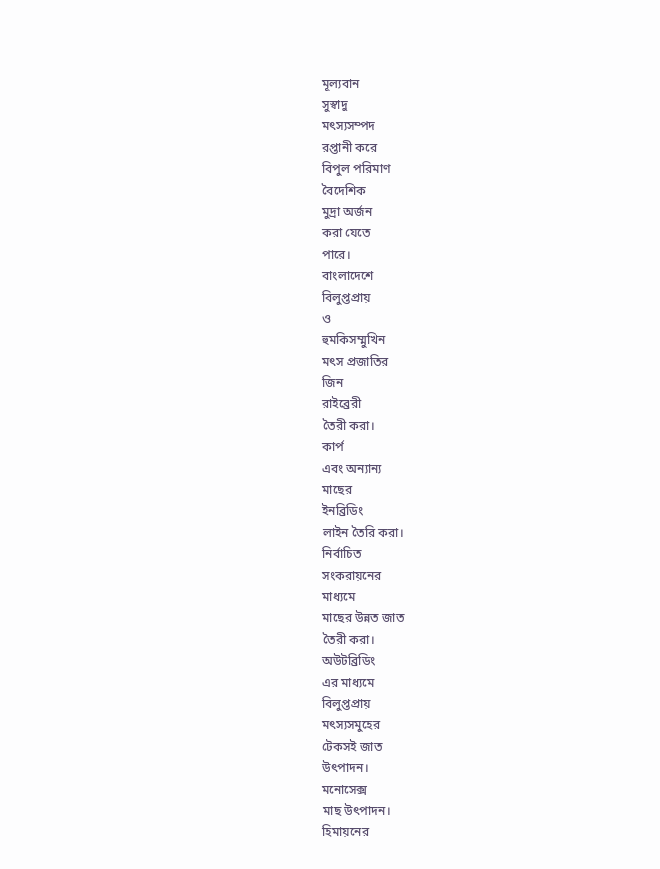মূল্যবান
সুস্বাদু
মৎস্যসম্পদ
রপ্তানী করে
বিপুল পরিমাণ
বৈদেশিক
মুদ্রা অর্জন
করা যেতে
পারে।
বাংলাদেশে
বিলুপ্তপ্রায়
ও
হুমকিসম্মুখিন
মৎস প্রজাতির
জিন
রাইব্রেরী
তৈরী করা।
কার্প
এবং অন্যান্য
মাছের
ইনব্রিডিং
লাইন তৈরি করা।
নির্বাচিত
সংকরায়নের
মাধ্যমে
মাছের উন্নত জাত
তৈরী করা।
অউটব্রিডিং
এর মাধ্যমে
বিলুপ্তপ্রায়
মৎস্যসমুহের
টেকসই জাত
উৎপাদন।
মনোসেক্স
মাছ উৎপাদন।
হিমায়নের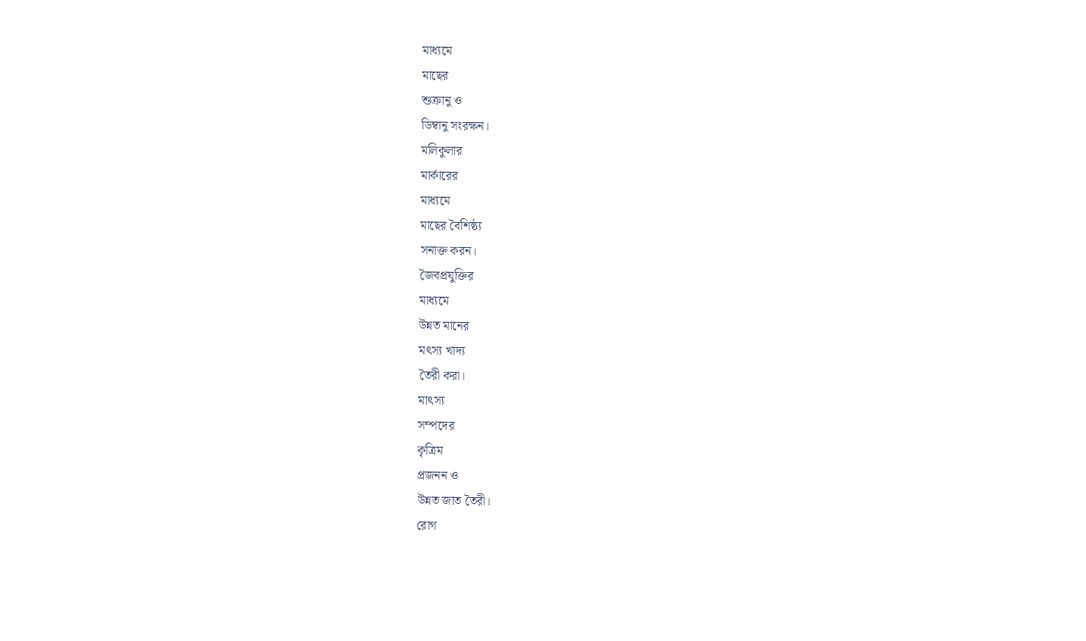মাধ্যমে
মাছের
শুক্রানু ও
ডিম্বানু সংরক্ষন।
মলিকুলার
মার্কারের
মাধ্যমে
মাছের বৈশিষ্ঠ্য
সনাক্ত করন।
জৈবপ্রযুক্তির
মাধ্যমে
উন্নত মানের
মৎস্য খাদ্য
তৈরী করা।
মাৎস্য
সম্পদের
কৃত্রিম
প্রজনন ও
উন্নত জাত তৈরী।
রোগ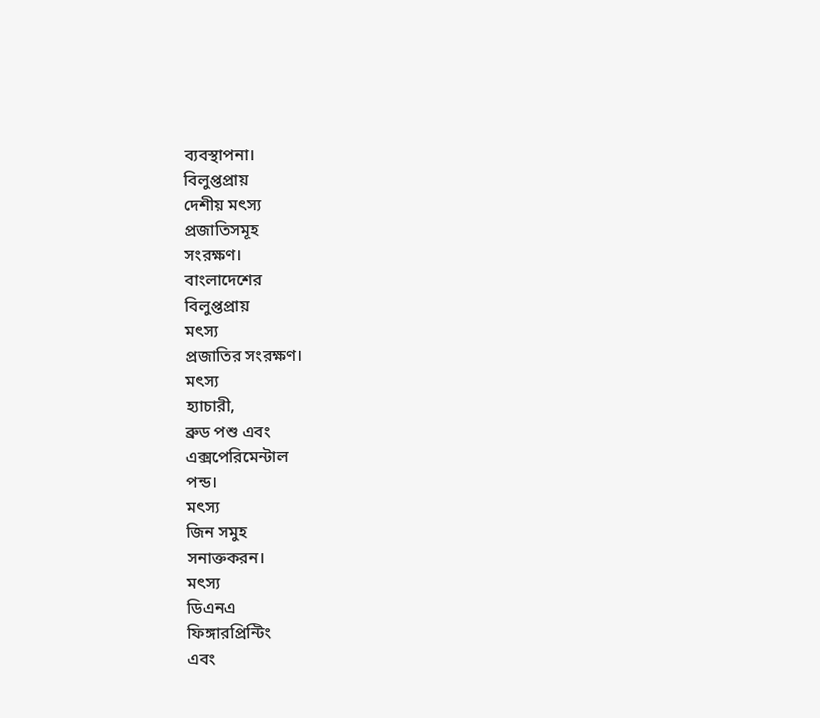ব্যবস্থাপনা।
বিলুপ্তপ্রায়
দেশীয় মৎস্য
প্রজাতিসমূহ
সংরক্ষণ।
বাংলাদেশের
বিলুপ্তপ্রায়
মৎস্য
প্রজাতির সংরক্ষণ।
মৎস্য
হ্যাচারী,
ব্রুড পশু এবং
এক্সপেরিমেন্টাল
পন্ড।
মৎস্য
জিন সমুহ
সনাক্তকরন।
মৎস্য
ডিএনএ
ফিঙ্গারপ্রিন্টিং
এবং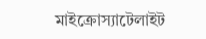মাইক্রোস্যাটেলাইট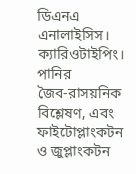ডিএনএ
এনালাইসিস।
ক্যারিওটাইপিং।
পানির
জৈব-রাসয়নিক
বিশ্লেষণ, এবং
ফাইটোপ্লাংকটন
ও জুপ্লাংকটন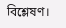বিশ্লেষণ।